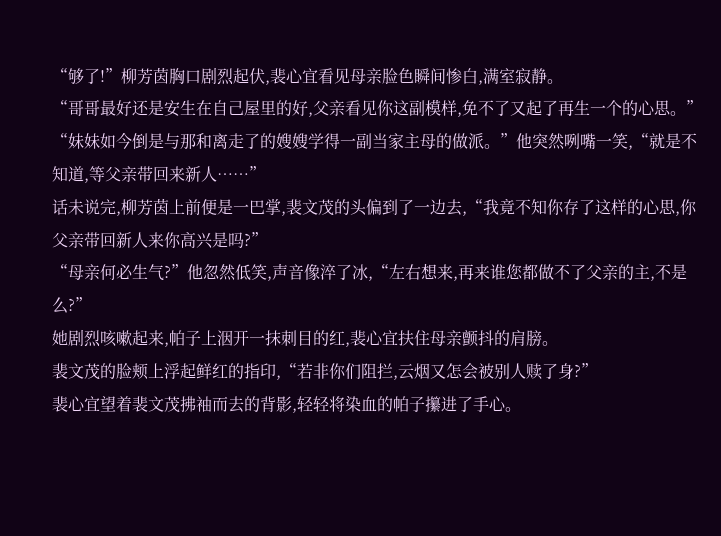“够了!”柳芳茵胸口剧烈起伏,裴心宜看见母亲脸色瞬间惨白,满室寂静。
“哥哥最好还是安生在自己屋里的好,父亲看见你这副模样,免不了又起了再生一个的心思。”
“妹妹如今倒是与那和离走了的嫂嫂学得一副当家主母的做派。”他突然咧嘴一笑,“就是不知道,等父亲带回来新人……”
话未说完,柳芳茵上前便是一巴掌,裴文茂的头偏到了一边去,“我竟不知你存了这样的心思,你父亲带回新人来你高兴是吗?”
“母亲何必生气?”他忽然低笑,声音像淬了冰,“左右想来,再来谁您都做不了父亲的主,不是么?”
她剧烈咳嗽起来,帕子上洇开一抹刺目的红,裴心宜扶住母亲颤抖的肩膀。
裴文茂的脸颊上浮起鲜红的指印,“若非你们阻拦,云烟又怎会被别人赎了身?”
裴心宜望着裴文茂拂袖而去的背影,轻轻将染血的帕子攥进了手心。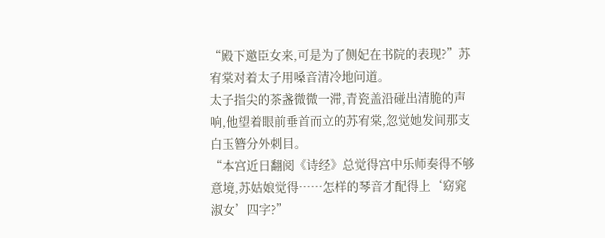“殿下邀臣女来,可是为了侧妃在书院的表现?”苏宥棠对着太子用嗓音清冷地问道。
太子指尖的茶盏微微一滞,青瓷盖沿碰出清脆的声响,他望着眼前垂首而立的苏宥棠,忽觉她发间那支白玉簪分外刺目。
“本宫近日翻阅《诗经》总觉得宫中乐师奏得不够意境,苏姑娘觉得……怎样的琴音才配得上‘窈窕淑女’四字?”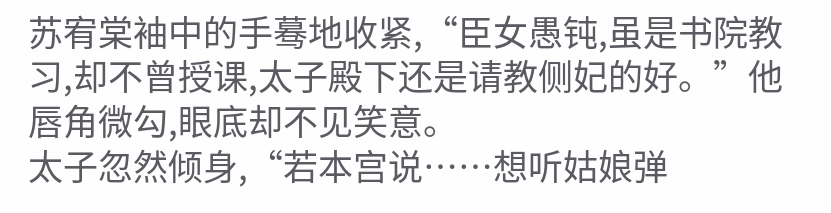苏宥棠袖中的手蓦地收紧,“臣女愚钝,虽是书院教习,却不曾授课,太子殿下还是请教侧妃的好。”他唇角微勾,眼底却不见笑意。
太子忽然倾身,“若本宫说……想听姑娘弹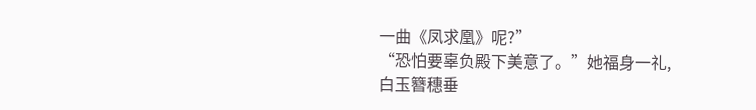一曲《凤求凰》呢?”
“恐怕要辜负殿下美意了。”她福身一礼,白玉簪穗垂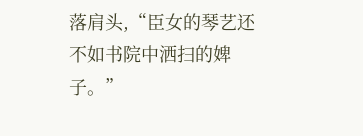落肩头,“臣女的琴艺还不如书院中洒扫的婢子。”